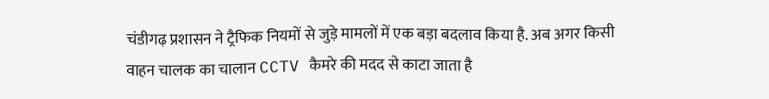चंडीगढ़ प्रशासन ने ट्रैफिक नियमों से जुड़े मामलों में एक बड़ा बदलाव किया है. अब अगर किसी वाहन चालक का चालान CCTV कैमरे की मदद से काटा जाता है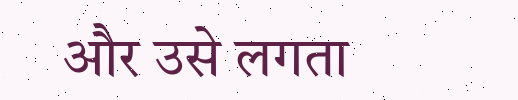और उसे लगता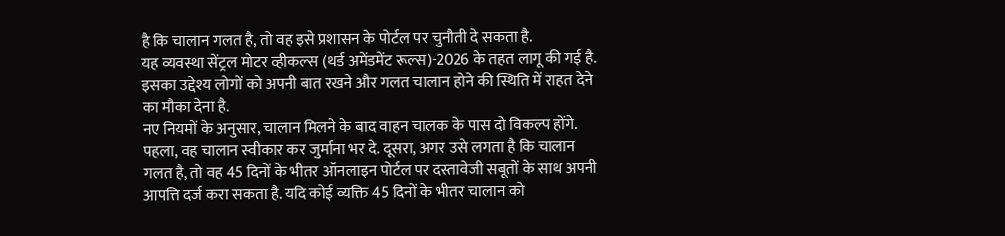है कि चालान गलत है, तो वह इसे प्रशासन के पोर्टल पर चुनौती दे सकता है.
यह व्यवस्था सेंट्रल मोटर व्हीकल्स (थर्ड अमेंडमेंट रूल्स)-2026 के तहत लागू की गई है. इसका उद्देश्य लोगों को अपनी बात रखने और गलत चालान होने की स्थिति में राहत देने का मौका देना है.
नए नियमों के अनुसार, चालान मिलने के बाद वाहन चालक के पास दो विकल्प होंगे. पहला, वह चालान स्वीकार कर जुर्माना भर दे. दूसरा, अगर उसे लगता है कि चालान गलत है, तो वह 45 दिनों के भीतर ऑनलाइन पोर्टल पर दस्तावेजी सबूतों के साथ अपनी आपत्ति दर्ज करा सकता है. यदि कोई व्यक्ति 45 दिनों के भीतर चालान को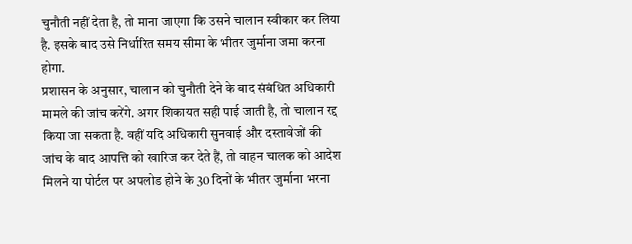चुनौती नहीं देता है, तो माना जाएगा कि उसने चालान स्वीकार कर लिया है. इसके बाद उसे निर्धारित समय सीमा के भीतर जुर्माना जमा करना होगा.
प्रशासन के अनुसार, चालान को चुनौती देने के बाद संबंधित अधिकारी मामले की जांच करेंगे. अगर शिकायत सही पाई जाती है, तो चालान रद्द किया जा सकता है. वहीं यदि अधिकारी सुनवाई और दस्तावेजों की जांच के बाद आपत्ति को खारिज कर देते हैं, तो वाहन चालक को आदेश मिलने या पोर्टल पर अपलोड होने के 30 दिनों के भीतर जुर्माना भरना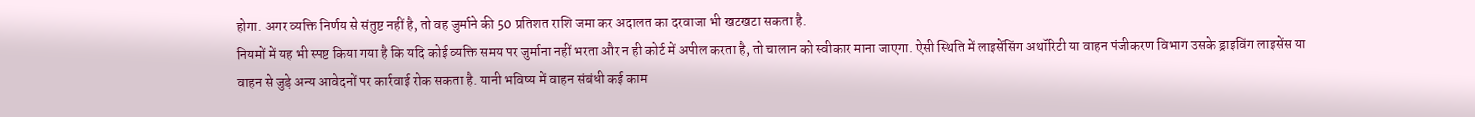होगा. अगर व्यक्ति निर्णय से संतुष्ट नहीं है, तो वह जुर्माने की 50 प्रतिशत राशि जमा कर अदालत का दरवाजा भी खटखटा सकता है.
नियमों में यह भी स्पष्ट किया गया है कि यदि कोई व्यक्ति समय पर जुर्माना नहीं भरता और न ही कोर्ट में अपील करता है, तो चालान को स्वीकार माना जाएगा. ऐसी स्थिति में लाइसेंसिंग अथॉरिटी या वाहन पंजीकरण विभाग उसके ड्राइविंग लाइसेंस या वाहन से जुड़े अन्य आवेदनों पर कार्रवाई रोक सकता है. यानी भविष्य में वाहन संबंधी कई काम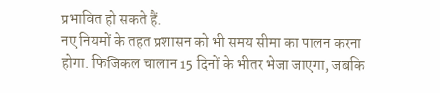प्रभावित हो सकते हैं.
नए नियमों के तहत प्रशासन को भी समय सीमा का पालन करना होगा. फिजिकल चालान 15 दिनों के भीतर भेजा जाएगा, जबकि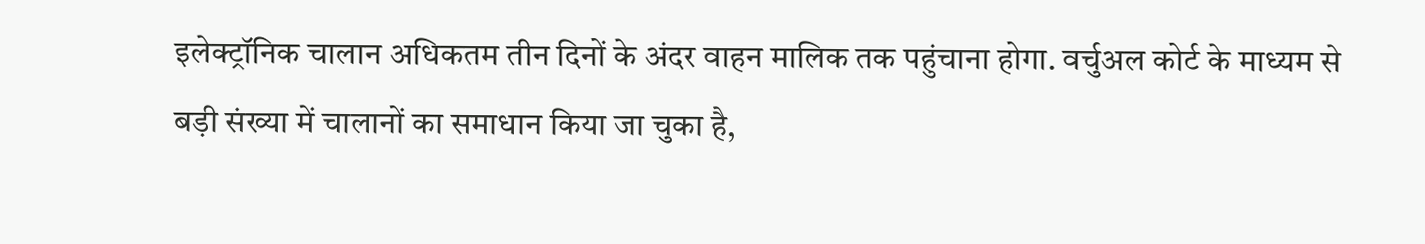इलेक्ट्रॉनिक चालान अधिकतम तीन दिनों के अंदर वाहन मालिक तक पहुंचाना होगा. वर्चुअल कोर्ट के माध्यम से बड़ी संख्या में चालानों का समाधान किया जा चुका है,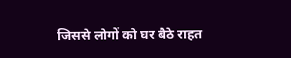जिससे लोगों को घर बैठे राहत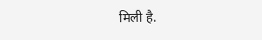मिली है.